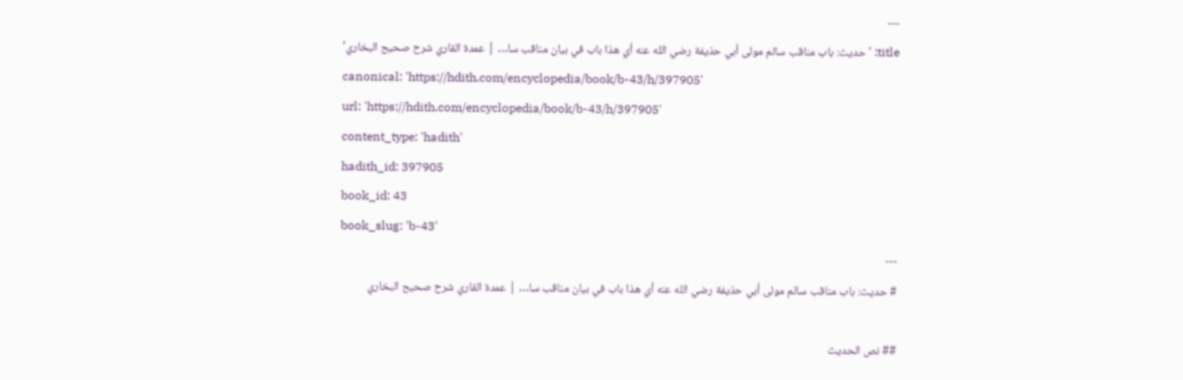---
title: 'حديث: باب مناقب سالم مولى أبي حذيفة رضي الله عنه أي هذا باب في بيان مناقب سا… | عمدة القاري شرح صحيح البخاري'
canonical: 'https://hdith.com/encyclopedia/book/b-43/h/397905'
url: 'https://hdith.com/encyclopedia/book/b-43/h/397905'
content_type: 'hadith'
hadith_id: 397905
book_id: 43
book_slug: 'b-43'
---
# حديث: باب مناقب سالم مولى أبي حذيفة رضي الله عنه أي هذا باب في بيان مناقب سا… | عمدة القاري شرح صحيح البخاري

## نص الحديث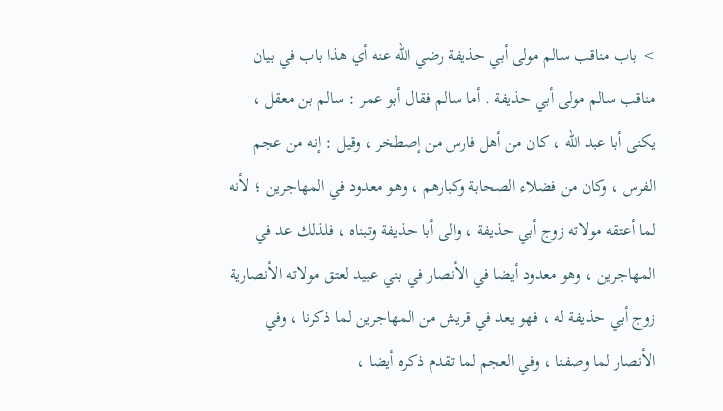> باب مناقب سالم مولى أبي حذيفة رضي الله عنه أي هذا باب في بيان مناقب سالم مولى أبي حذيفة . أما سالم فقال أبو عمر : سالم بن معقل ، يكنى أبا عبد الله ، كان من أهل فارس من إصطخر ، وقيل : إنه من عجم الفرس ، وكان من فضلاء الصحابة وكبارهم ، وهو معدود في المهاجرين ؛ لأنه لما أعتقه مولاته زوج أبي حذيفة ، والى أبا حذيفة وتبناه ، فلذلك عد في المهاجرين ، وهو معدود أيضا في الأنصار في بني عبيد لعتق مولاته الأنصارية زوج أبي حذيفة له ، فهو يعد في قريش من المهاجرين لما ذكرنا ، وفي الأنصار لما وصفنا ، وفي العجم لما تقدم ذكره أيضا ،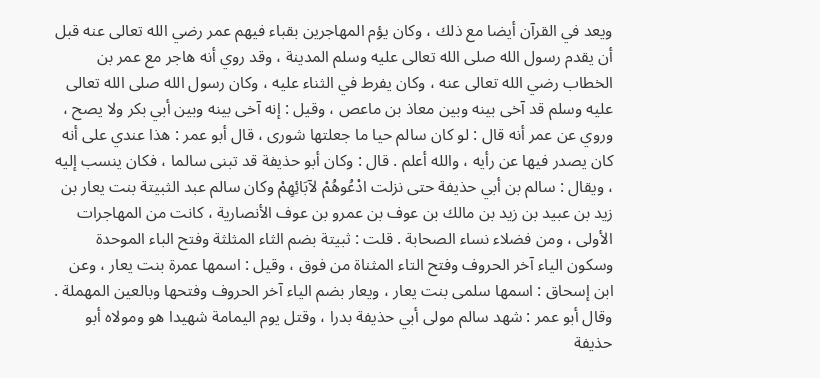ويعد في القرآن أيضا مع ذلك ، وكان يؤم المهاجرين بقباء فيهم عمر رضي الله تعالى عنه قبل أن يقدم رسول الله صلى الله تعالى عليه وسلم المدينة ، وقد روي أنه هاجر مع عمر بن الخطاب رضي الله تعالى عنه ، وكان يفرط في الثناء عليه ، وكان رسول الله صلى الله تعالى عليه وسلم قد آخى بينه وبين معاذ بن ماعص ، وقيل : إنه آخى بينه وبين أبي بكر ولا يصح ، وروي عن عمر أنه قال : لو كان سالم حيا ما جعلتها شورى ، قال أبو عمر : هذا عندي على أنه كان يصدر فيها عن رأيه ، والله أعلم . قال : وكان أبو حذيفة قد تبنى سالما ، فكان ينسب إليه ، ويقال : سالم بن أبي حذيفة حتى نزلت ادْعُوهُمْ لآبَائِهِمْ وكان سالم عبد الثبيتة بنت يعار بن زيد بن عبيد بن زيد بن مالك بن عوف بن عمرو بن عوف الأنصارية ، كانت من المهاجرات الأولى ، ومن فضلاء نساء الصحابة . قلت : ثبيتة بضم الثاء المثلثة وفتح الباء الموحدة وسكون الياء آخر الحروف وفتح التاء المثناة من فوق ، وقيل : اسمها عمرة بنت يعار ، وعن ابن إسحاق : اسمها سلمى بنت يعار ، ويعار بضم الياء آخر الحروف وفتحها وبالعين المهملة . وقال أبو عمر : شهد سالم مولى أبي حذيفة بدرا ، وقتل يوم اليمامة شهيدا هو ومولاه أبو حذيفة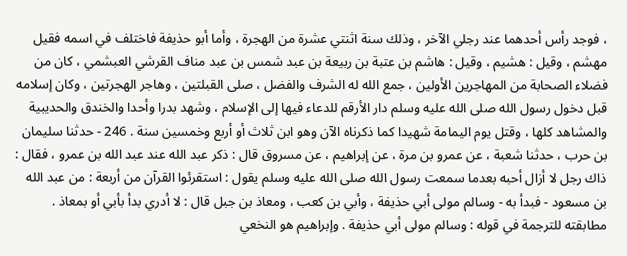، فوجد رأس أحدهما عند رجلي الآخر ، وذلك سنة اثنتي عشرة من الهجرة ، وأما أبو حذيفة فاختلف في اسمه فقيل مهشم ، وقيل : هشيم ، وقيل : هاشم بن عتبة بن ربيعة بن عبد شمس بن عبد مناف القرشي العبشمي ، كان من فضلاء الصحابة من المهاجرين الأولين ، جمع الله له الشرف والفضل ، صلى القبلتين ، وهاجر الهجرتين ، وكان إسلامه قبل دخول رسول الله صلى الله عليه وسلم دار الأرقم للدعاء فيها إلى الإسلام ، وشهد بدرا وأحدا والخندق والحديبية والمشاهد كلها ، وقتل يوم اليمامة شهيدا كما ذكرناه الآن وهو ابن ثلاث أو أربع وخمسين سنة . 246 - حدثنا سليمان بن حرب ، حدثنا شعبة ، عن عمرو بن مرة ، عن إبراهيم ، عن مسروق قال : ذكر عبد الله عند عبد الله بن عمرو ، فقال : ذاك رجل لا أزال أحبه بعدما سمعت رسول الله صلى الله عليه وسلم يقول : استقرئوا القرآن من أربعة : من عبد الله بن مسعود - فبدأ به - وسالم مولى أبي حذيفة ، وأبي بن كعب ، ومعاذ بن جبل قال : لا أدري بدأ بأبي أو بمعاذ . مطابقته للترجمة في قوله : وسالم مولى أبي حذيفة . وإبراهيم هو النخعي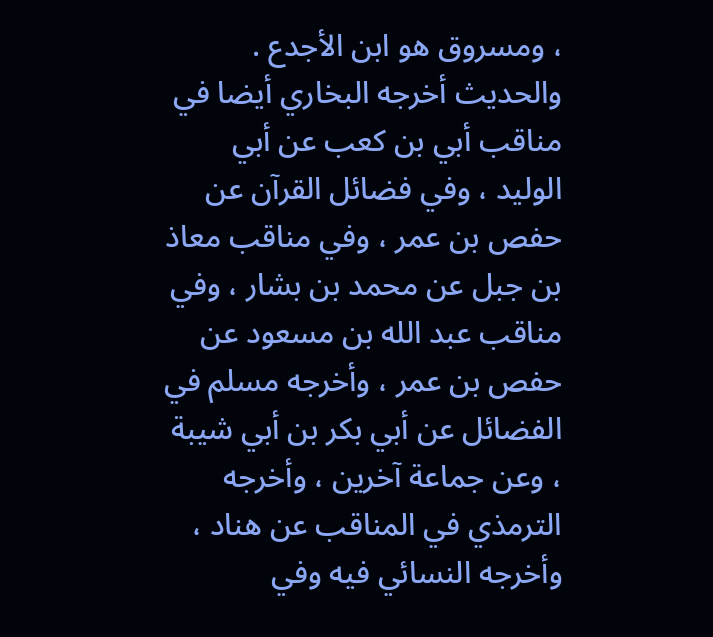، ومسروق هو ابن الأجدع . والحديث أخرجه البخاري أيضا في مناقب أبي بن كعب عن أبي الوليد ، وفي فضائل القرآن عن حفص بن عمر ، وفي مناقب معاذ بن جبل عن محمد بن بشار ، وفي مناقب عبد الله بن مسعود عن حفص بن عمر ، وأخرجه مسلم في الفضائل عن أبي بكر بن أبي شيبة ، وعن جماعة آخرين ، وأخرجه الترمذي في المناقب عن هناد ، وأخرجه النسائي فيه وفي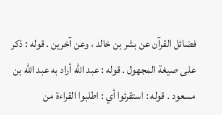فضائل القرآن عن بشر بن خالد ، وعن آخرين . قوله : ذكر على صيغة المجهول . قوله : عبد الله أراد به عبد الله بن مسعود . قوله : استقرئوا أي : اطلبوا القراءة من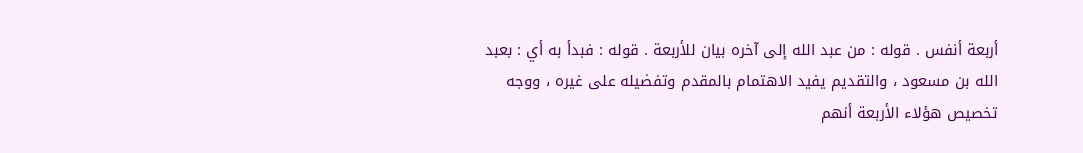أربعة أنفس . قوله : من عبد الله إلى آخره بيان للأربعة . قوله : فبدأ به أي : بعبد الله بن مسعود ، والتقديم يفيد الاهتمام بالمقدم وتفضيله على غيره ، ووجه تخصيص هؤلاء الأربعة أنهم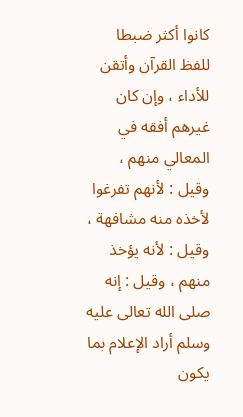كانوا أكثر ضبطا للفظ القرآن وأتقن للأداء ، وإن كان غيرهم أفقه في المعالي منهم ، وقيل : لأنهم تفرغوا لأخذه منه مشافهة ، وقيل : لأنه يؤخذ منهم ، وقيل : إنه صلى الله تعالى عليه وسلم أراد الإعلام بما يكون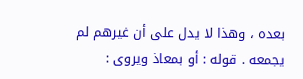بعده ، وهذا لا يدل على أن غيرهم لم يجمعه . قوله : أو بمعاذ ويروى :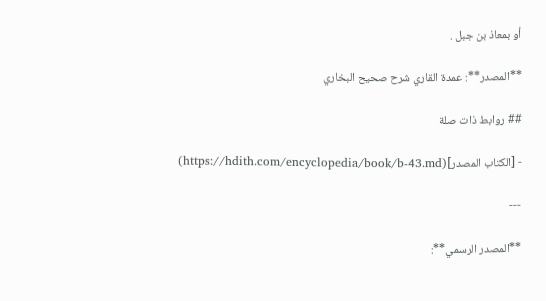أو بمعاذ بن جبل .

**المصدر**: عمدة القاري شرح صحيح البخاري

## روابط ذات صلة

- [الكتاب المصدر](https://hdith.com/encyclopedia/book/b-43.md)

---

**المصدر الرسمي**: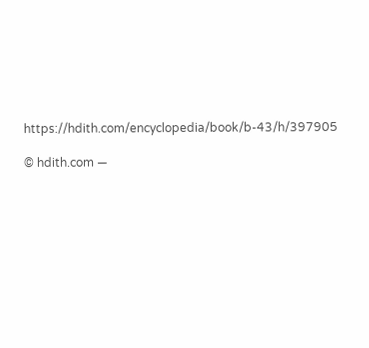https://hdith.com/encyclopedia/book/b-43/h/397905

© hdith.com —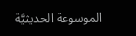الموسوعة الحديثيَّة